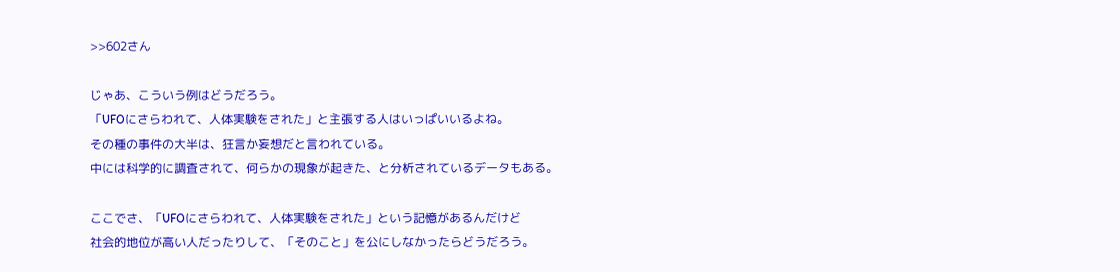>>602さん

じゃあ、こういう例はどうだろう。
「UFOにさらわれて、人体実験をされた」と主張する人はいっぱいいるよね。
その種の事件の大半は、狂言か妄想だと言われている。
中には科学的に調査されて、何らかの現象が起きた、と分析されているデータもある。

ここでさ、「UFOにさらわれて、人体実験をされた」という記憶があるんだけど
社会的地位が高い人だったりして、「そのこと」を公にしなかったらどうだろう。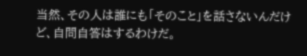当然、その人は誰にも「そのこと」を話さないんだけど、自問自答はするわけだ。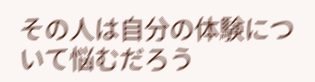その人は自分の体験について悩むだろう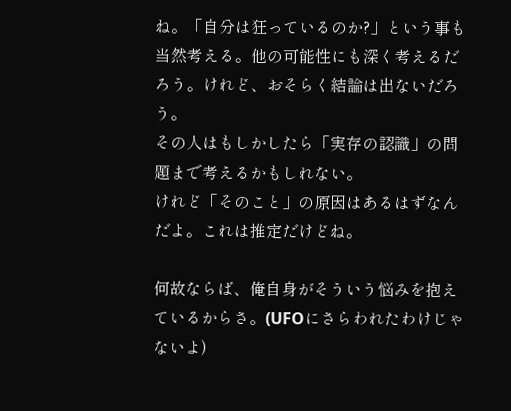ね。「自分は狂っているのか?」という事も
当然考える。他の可能性にも深く考えるだろう。けれど、おそらく結論は出ないだろう。
その人はもしかしたら「実存の認識」の問題まで考えるかもしれない。
けれど「そのこと」の原因はあるはずなんだよ。これは推定だけどね。

何故ならば、俺自身がそういう悩みを抱えているからさ。(UFOにさらわれたわけじゃないよ)